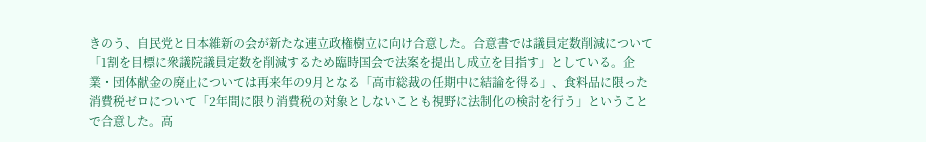きのう、自民党と日本維新の会が新たな連立政権樹立に向け合意した。合意書では議員定数削減について「1割を目標に衆議院議員定数を削減するため臨時国会で法案を提出し成立を目指す」としている。企業・団体献金の廃止については再来年の9月となる「高市総裁の任期中に結論を得る」、食料品に限った消費税ゼロについて「2年間に限り消費税の対象としないことも視野に法制化の検討を行う」ということで合意した。高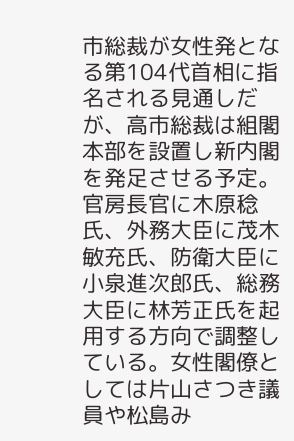市総裁が女性発となる第104代首相に指名される見通しだが、高市総裁は組閣本部を設置し新内閣を発足させる予定。官房長官に木原稔氏、外務大臣に茂木敏充氏、防衛大臣に小泉進次郎氏、総務大臣に林芳正氏を起用する方向で調整している。女性閣僚としては片山さつき議員や松島み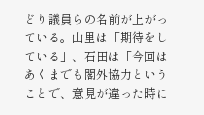どり議員らの名前が上がっている。山里は「期待をしている」、石田は「今回はあくまでも閣外協力ということで、意見が違った時に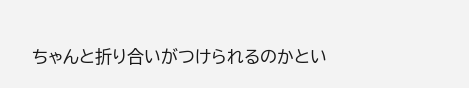ちゃんと折り合いがつけられるのかとい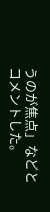うのが焦点」などとコメントした。